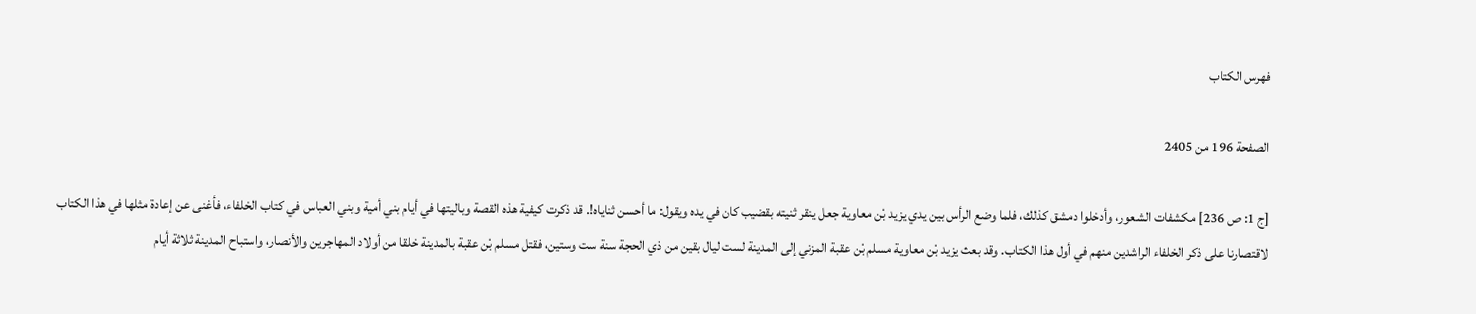فهرس الكتاب

الصفحة 196 من 2405

[ج 1: ص 236] مكشفات الشعور، وأدخلوا دمشق كذلك، فلما وضع الرأس بين يدي يزيد بْن معاوية جعل ينقر ثنيته بقضيب كان في يده ويقول: ما أحسن ثناياه!. قد ذكرت كيفية هذه القصة وباليتها في أيام بني أمية وبني العباس في كتاب الخلفاء، فأغنى عن إعادة مثلها في هذا الكتاب لاقتصارنا على ذكر الخلفاء الراشدين منهم في أول هذا الكتاب. وقد بعث يزيد بْن معاوية مسلم بْن عقبة المزني إلى المدينة لست ليال بقين من ذي الحجة سنة ست وستين، فقتل مسلم بْن عقبة بالمدينة خلقا من أولاد المهاجرين والأنصار، واستباح المدينة ثلاثة أيام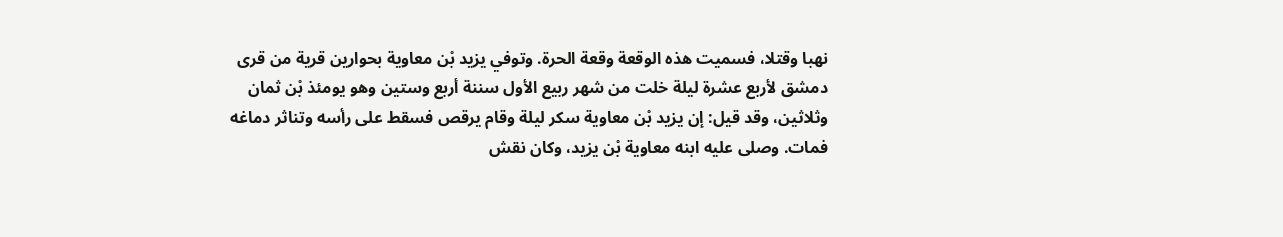نهبا وقتلا، فسميت هذه الوقعة وقعة الحرة. وتوفي يزيد بْن معاوية بحوارين قرية من قرى دمشق لأربع عشرة ليلة خلت من شهر ربيع الأول سننة أربع وستين وهو يومئذ بْن ثمان وثلاثين، وقد قيل: إن يزيد بْن معاوية سكر ليلة وقام يرقص فسقط على رأسه وتناثر دماغه فمات. وصلى عليه ابنه معاوية بْن يزيد، وكان نقش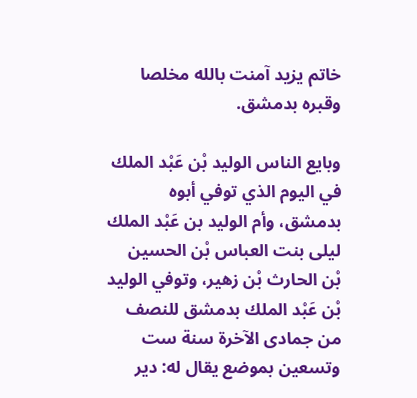خاتم يزيد آمنت بالله مخلصا وقبره بدمشق.

وبايع الناس الوليد بْن عَبْد الملك في اليوم الذي توفي أبوه بدمشق، وأم الوليد بن عَبْد الملك ليلى بنت العباس بْن الحسين بْن الحارث بْن زهير، وتوفي الوليد بْن عَبْد الملك بدمشق للنصف من جمادى الآخرة سنة ست وتسعين بموضع يقال له: دير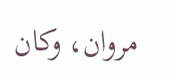مروان، وكان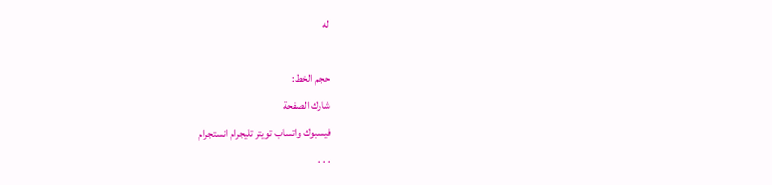له

حجم الخط:
شارك الصفحة
فيسبوك واتساب تويتر تليجرام انستجرام
. . .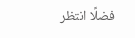فضلًا انتظر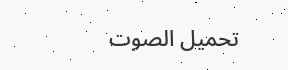تحميل الصوت